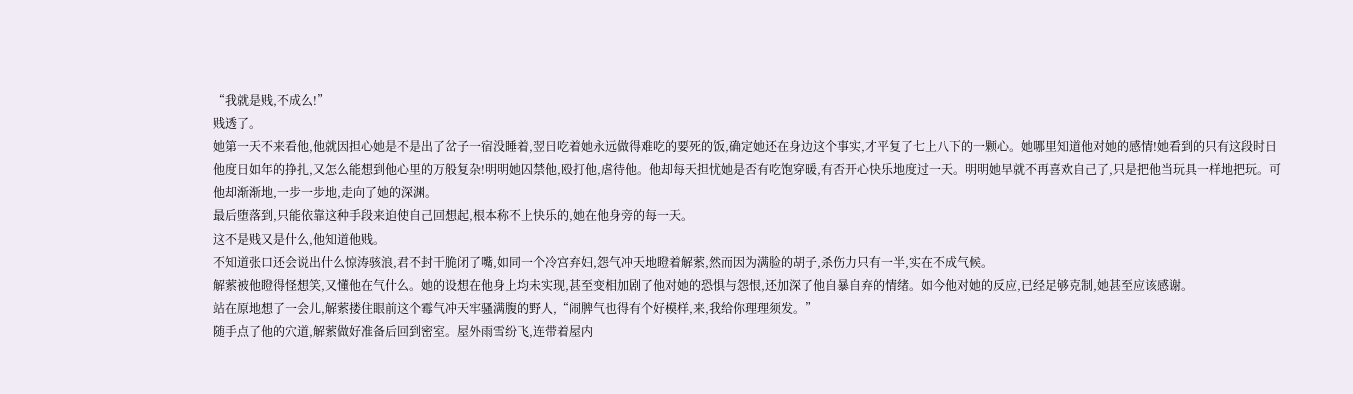“我就是贱,不成么!”
贱透了。
她第一天不来看他,他就因担心她是不是出了岔子一宿没睡着,翌日吃着她永远做得难吃的要死的饭,确定她还在身边这个事实,才平复了七上八下的一颗心。她哪里知道他对她的感情!她看到的只有这段时日他度日如年的挣扎,又怎么能想到他心里的万般复杂!明明她囚禁他,殴打他,虐待他。他却每天担忧她是否有吃饱穿暖,有否开心快乐地度过一天。明明她早就不再喜欢自己了,只是把他当玩具一样地把玩。可他却渐渐地,一步一步地,走向了她的深渊。
最后堕落到,只能依靠这种手段来迫使自己回想起,根本称不上快乐的,她在他身旁的每一天。
这不是贱又是什么,他知道他贱。
不知道张口还会说出什么惊涛骇浪,君不封干脆闭了嘴,如同一个冷宫弃妇,怨气冲天地瞪着解萦,然而因为满脸的胡子,杀伤力只有一半,实在不成气候。
解萦被他瞪得怪想笑,又懂他在气什么。她的设想在他身上均未实现,甚至变相加剧了他对她的恐惧与怨恨,还加深了他自暴自弃的情绪。如今他对她的反应,已经足够克制,她甚至应该感谢。
站在原地想了一会儿,解萦搂住眼前这个霉气冲天牢骚满腹的野人,“闹脾气也得有个好模样,来,我给你理理须发。”
随手点了他的穴道,解萦做好准备后回到密室。屋外雨雪纷飞,连带着屋内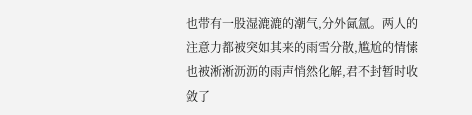也带有一股湿漉漉的潮气,分外氤氲。两人的注意力都被突如其来的雨雪分散,尴尬的情愫也被淅淅沥沥的雨声悄然化解,君不封暂时收敛了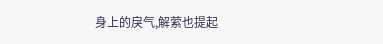身上的戾气,解萦也提起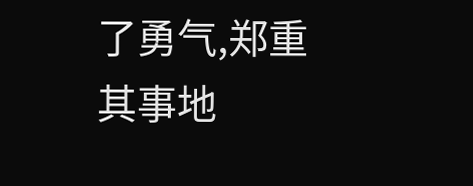了勇气,郑重其事地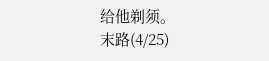给他剃须。
末路(4/25)